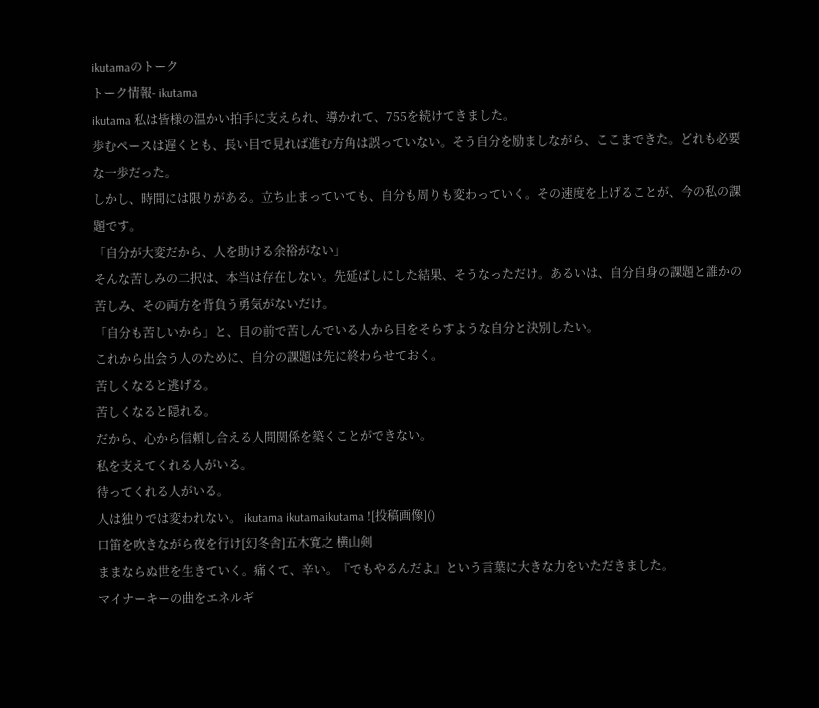ikutamaのトーク
トーク情報- ikutama
ikutama 私は皆様の温かい拍手に支えられ、導かれて、755を続けてきました。
歩むペースは遅くとも、長い目で見れば進む方角は誤っていない。そう自分を励ましながら、ここまできた。どれも必要な一歩だった。
しかし、時間には限りがある。立ち止まっていても、自分も周りも変わっていく。その速度を上げることが、今の私の課題です。
「自分が大変だから、人を助ける余裕がない」
そんな苦しみの二択は、本当は存在しない。先延ばしにした結果、そうなっただけ。あるいは、自分自身の課題と誰かの苦しみ、その両方を背負う勇気がないだけ。
「自分も苦しいから」と、目の前で苦しんでいる人から目をそらすような自分と決別したい。
これから出会う人のために、自分の課題は先に終わらせておく。
苦しくなると逃げる。
苦しくなると隠れる。
だから、心から信頼し合える人間関係を築くことができない。
私を支えてくれる人がいる。
待ってくれる人がいる。
人は独りでは変われない。 ikutama ikutamaikutama ![投稿画像]()
口笛を吹きながら夜を行け[幻冬舎]五木寛之 横山剣
ままならぬ世を生きていく。痛くて、辛い。『でもやるんだよ』という言葉に大きな力をいただきました。
マイナーキーの曲をエネルギ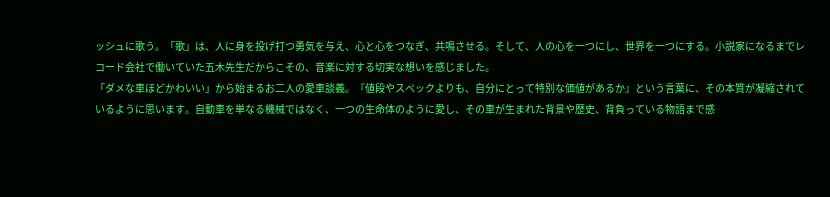ッシュに歌う。「歌」は、人に身を投げ打つ勇気を与え、心と心をつなぎ、共鳴させる。そして、人の心を一つにし、世界を一つにする。小説家になるまでレコード会社で働いていた五木先生だからこその、音楽に対する切実な想いを感じました。
「ダメな車ほどかわいい」から始まるお二人の愛車談義。『値段やスペックよりも、自分にとって特別な価値があるか』という言葉に、その本質が凝縮されているように思います。自動車を単なる機械ではなく、一つの生命体のように愛し、その車が生まれた背景や歴史、背負っている物語まで感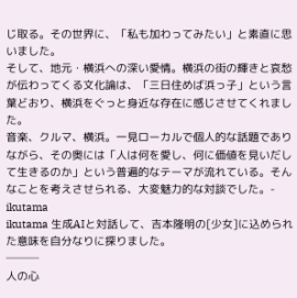じ取る。その世界に、「私も加わってみたい」と素直に思いました。
そして、地元・横浜への深い愛情。横浜の街の輝きと哀愁が伝わってくる文化論は、「三日住めば浜っ子」という言葉どおり、横浜をぐっと身近な存在に感じさせてくれました。
音楽、クルマ、横浜。一見ローカルで個人的な話題でありながら、その奥には「人は何を愛し、何に価値を見いだして生きるのか」という普遍的なテーマが流れている。そんなことを考えさせられる、大変魅力的な対談でした。- ikutama
ikutama 生成AIと対話して、吉本隆明の[少女]に込められた意味を自分なりに探りました。
───
人の心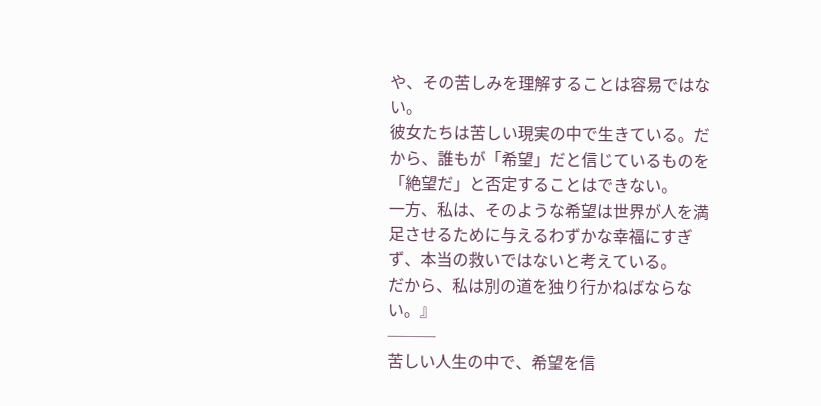や、その苦しみを理解することは容易ではない。
彼女たちは苦しい現実の中で生きている。だから、誰もが「希望」だと信じているものを「絶望だ」と否定することはできない。
一方、私は、そのような希望は世界が人を満足させるために与えるわずかな幸福にすぎず、本当の救いではないと考えている。
だから、私は別の道を独り行かねばならない。』
───
苦しい人生の中で、希望を信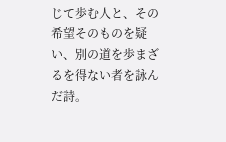じて歩む人と、その希望そのものを疑い、別の道を歩まざるを得ない者を詠んだ詩。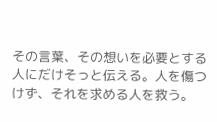その言葉、その想いを必要とする人にだけそっと伝える。人を傷つけず、それを求める人を救う。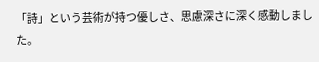「詩」という芸術が持つ優しさ、思慮深さに深く感動しました。